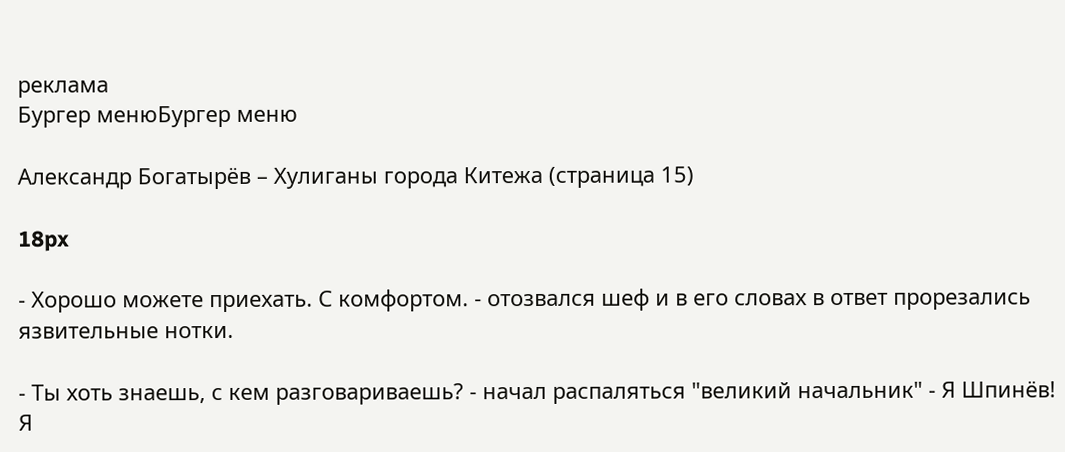реклама
Бургер менюБургер меню

Александр Богатырёв – Хулиганы города Китежа (страница 15)

18px

- Хорошо можете приехать. С комфортом. - отозвался шеф и в его словах в ответ прорезались язвительные нотки.

- Ты хоть знаешь, с кем разговариваешь? - начал распаляться "великий начальник" - Я Шпинёв! Я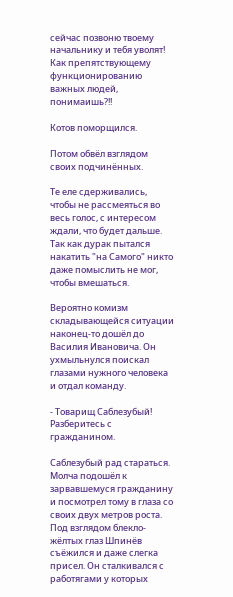сейчас позвоню твоему начальнику и тебя уволят! Как препятствующему функционированию важных людей, понимаишь?!!

Котов поморщился.

Потом обвёл взглядом своих подчинённых.

Те еле сдерживались, чтобы не рассмеяться во весь голос, с интересом ждали, что будет дальше. Так как дурак пытался накатить "на Самого" никто даже помыслить не мог, чтобы вмешаться.

Вероятно комизм складывающейся ситуации наконец-то дошёл до Василия Ивановича. Он ухмыльнулся поискал глазами нужного человека и отдал команду.

- Товарищ Саблезубый! Разберитесь с гражданином.

Саблезубый рад стараться. Молча подошёл к зарвавшемуся гражданину и посмотрел тому в глаза со своих двух метров роста. Под взглядом блекло-жёлтых глаз Шпинёв съёжился и даже слегка присел. Он сталкивался с работягами у которых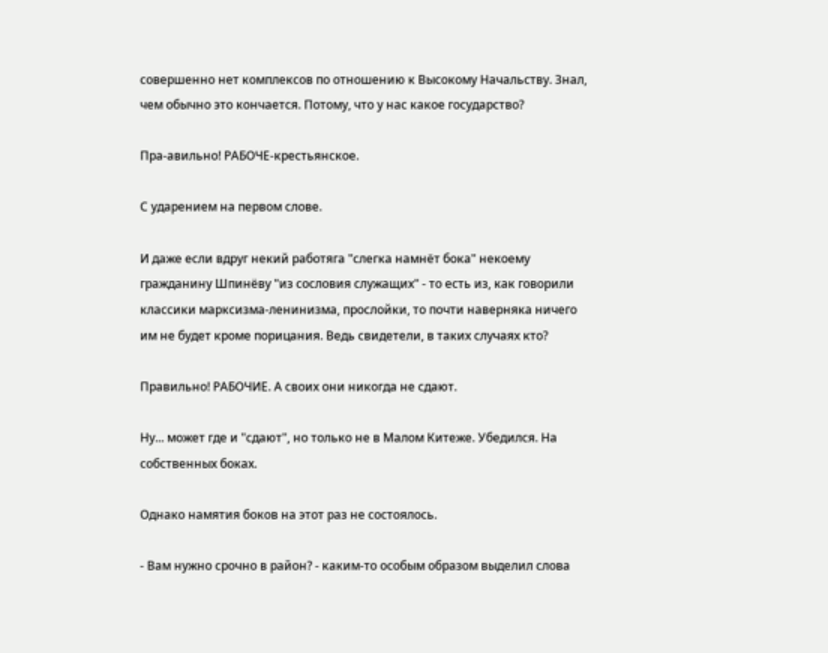совершенно нет комплексов по отношению к Высокому Начальству. Знал, чем обычно это кончается. Потому, что у нас какое государство?

Пра-авильно! РАБОЧЕ-крестьянское.

С ударением на первом слове.

И даже если вдруг некий работяга "слегка намнёт бока" некоему гражданину Шпинёву "из сословия служащих" - то есть из, как говорили классики марксизма-ленинизма, прослойки, то почти наверняка ничего им не будет кроме порицания. Ведь свидетели, в таких случаях кто?

Правильно! РАБОЧИЕ. А своих они никогда не сдают.

Ну... может где и "сдают", но только не в Малом Китеже. Убедился. На собственных боках.

Однако намятия боков на этот раз не состоялось.

- Вам нужно срочно в район? - каким-то особым образом выделил слова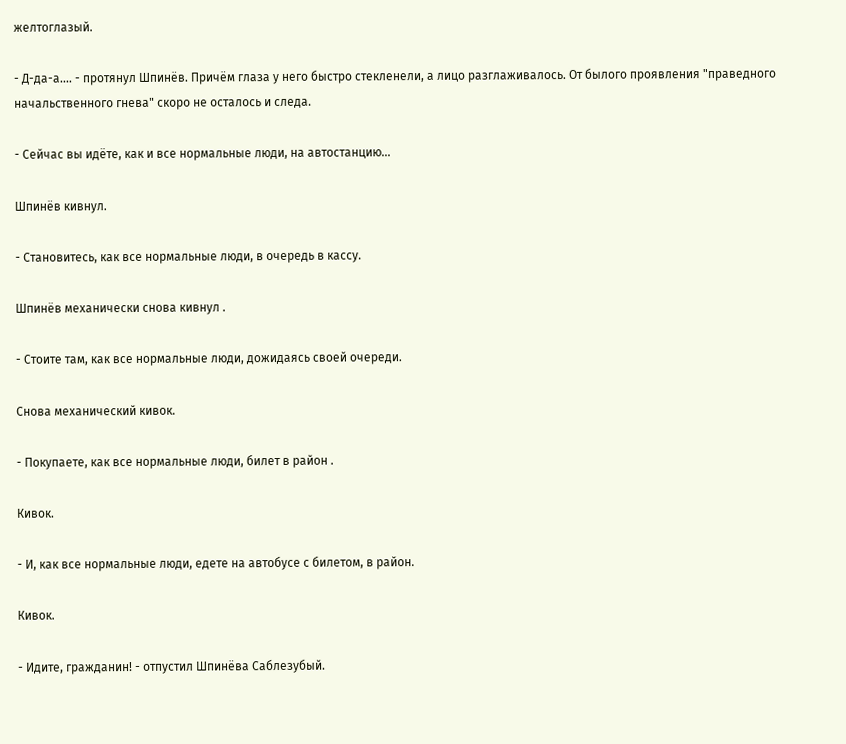желтоглазый.

- Д-да-а.... - протянул Шпинёв. Причём глаза у него быстро стекленели, а лицо разглаживалось. От былого проявления "праведного начальственного гнева" скоро не осталось и следа.

- Сейчас вы идёте, как и все нормальные люди, на автостанцию...

Шпинёв кивнул.

- Становитесь, как все нормальные люди, в очередь в кассу.

Шпинёв механически снова кивнул .

- Стоите там, как все нормальные люди, дожидаясь своей очереди.

Снова механический кивок.

- Покупаете, как все нормальные люди, билет в район .

Кивок.

- И, как все нормальные люди, едете на автобусе с билетом, в район.

Кивок.

- Идите, гражданин! - отпустил Шпинёва Саблезубый.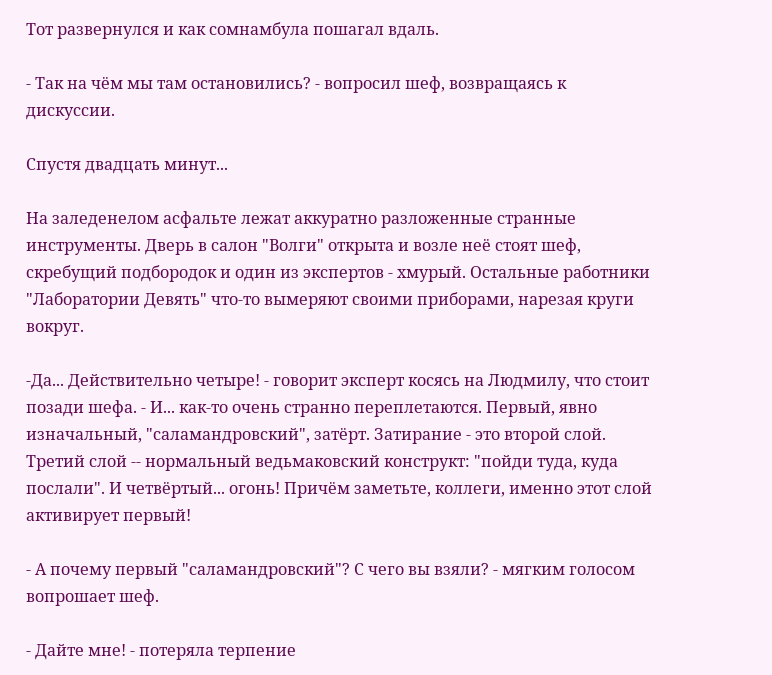Тот развернулся и как сомнамбула пошагал вдаль.

- Так на чём мы там остановились? - вопросил шеф, возвращаясь к дискуссии.

Спустя двадцать минут...

На заледенелом асфальте лежат аккуратно разложенные странные инструменты. Дверь в салон "Волги" открыта и возле неё стоят шеф, скребущий подбородок и один из экспертов - хмурый. Остальные работники "Лаборатории Девять" что-то вымеряют своими приборами, нарезая круги вокруг.

-Да... Действительно четыре! - говорит эксперт косясь на Людмилу, что стоит позади шефа. - И... как-то очень странно переплетаются. Первый, явно изначальный, "саламандровский", затёрт. Затирание - это второй слой. Третий слой -- нормальный ведьмаковский конструкт: "пойди туда, куда послали". И четвёртый... огонь! Причём заметьте, коллеги, именно этот слой активирует первый!

- А почему первый "саламандровский"? С чего вы взяли? - мягким голосом вопрошает шеф.

- Дайте мне! - потеряла терпение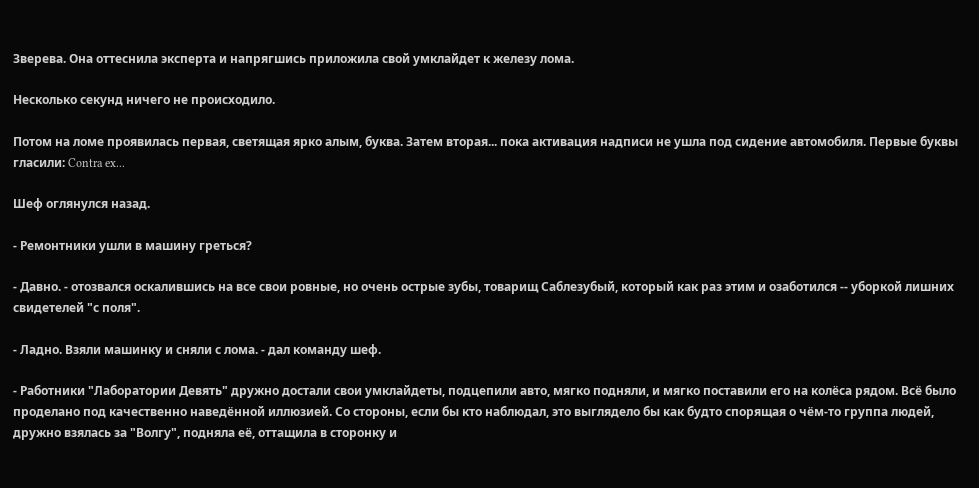Зверева. Она оттеснила эксперта и напрягшись приложила свой умклайдет к железу лома.

Несколько секунд ничего не происходило.

Потом на ломе проявилась первая, светящая ярко алым, буква. Затем вторая... пока активация надписи не ушла под сидение автомобиля. Первые буквы гласили: Contra ex...

Шеф оглянулся назад.

- Ремонтники ушли в машину греться?

- Давно. - отозвался оскалившись на все свои ровные, но очень острые зубы, товарищ Саблезубый, который как раз этим и озаботился -- уборкой лишних свидетелей "с поля".

- Ладно. Взяли машинку и сняли с лома. - дал команду шеф.

- Работники "Лаборатории Девять" дружно достали свои умклайдеты, подцепили авто, мягко подняли, и мягко поставили его на колёса рядом. Всё было проделано под качественно наведённой иллюзией. Со стороны, если бы кто наблюдал, это выглядело бы как будто спорящая о чём-то группа людей, дружно взялась за "Волгу", подняла её, оттащила в сторонку и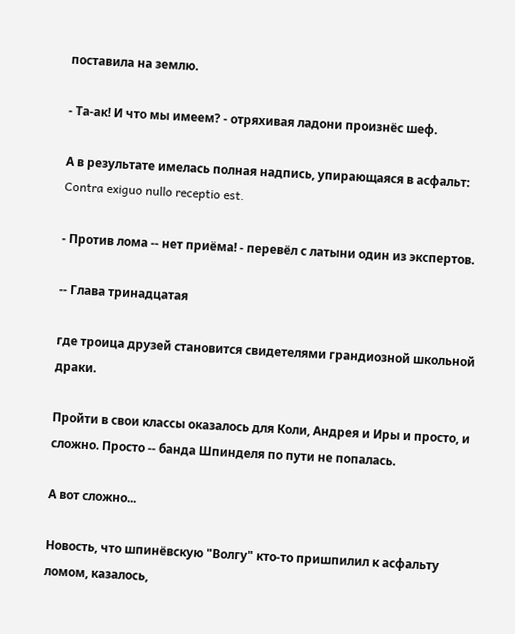поставила на землю.

- Та-ак! И что мы имеем? - отряхивая ладони произнёс шеф.

А в результате имелась полная надпись, упирающаяся в асфальт: Contra exiguo nullo receptio est.

- Против лома -- нет приёма! - перевёл с латыни один из экспертов.

-- Глава тринадцатая

где троица друзей становится свидетелями грандиозной школьной драки.

Пройти в свои классы оказалось для Коли, Андрея и Иры и просто, и сложно. Просто -- банда Шпинделя по пути не попалась.

А вот сложно...

Новость, что шпинёвскую "Волгу" кто-то пришпилил к асфальту ломом, казалось,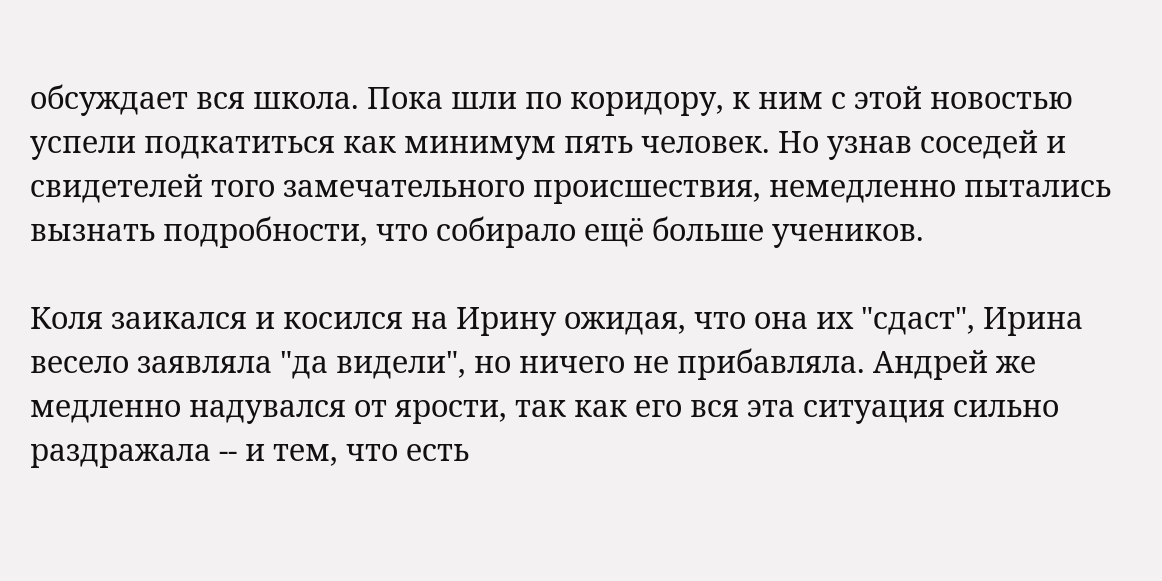обсуждает вся школа. Пока шли по коридору, к ним с этой новостью успели подкатиться как минимум пять человек. Но узнав соседей и свидетелей того замечательного происшествия, немедленно пытались вызнать подробности, что собирало ещё больше учеников.

Коля заикался и косился на Ирину ожидая, что она их "сдаст", Ирина весело заявляла "да видели", но ничего не прибавляла. Андрей же медленно надувался от ярости, так как его вся эта ситуация сильно раздражала -- и тем, что есть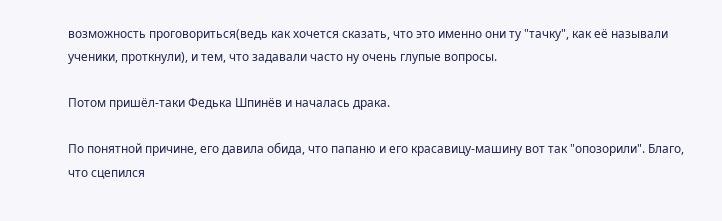возможность проговориться(ведь как хочется сказать, что это именно они ту "тачку", как её называли ученики, проткнули), и тем, что задавали часто ну очень глупые вопросы.

Потом пришёл-таки Федька Шпинёв и началась драка.

По понятной причине, его давила обида, что папаню и его красавицу-машину вот так "опозорили". Благо, что сцепился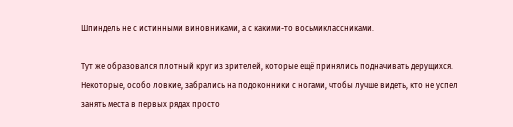Шпиндель не с истинными виновниками, а с какими-то восьмиклассниками.

Тут же образовался плотный круг из зрителей, которые ещё принялись подначивать дерущихся. Некоторые, особо ловкие, забрались на подоконники с ногами, чтобы лучше видеть, кто не успел занять места в первых рядах просто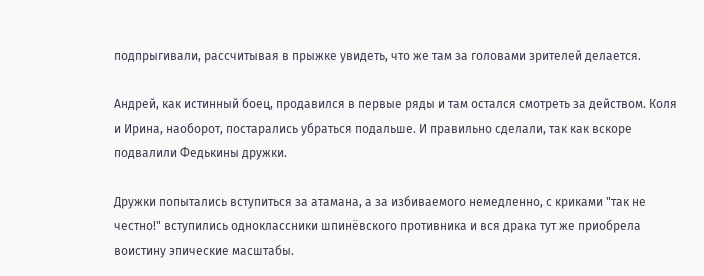подпрыгивали, рассчитывая в прыжке увидеть, что же там за головами зрителей делается.

Андрей, как истинный боец, продавился в первые ряды и там остался смотреть за действом. Коля и Ирина, наоборот, постарались убраться подальше. И правильно сделали, так как вскоре подвалили Федькины дружки.

Дружки попытались вступиться за атамана, а за избиваемого немедленно, с криками "так не честно!" вступились одноклассники шпинёвского противника и вся драка тут же приобрела воистину эпические масштабы.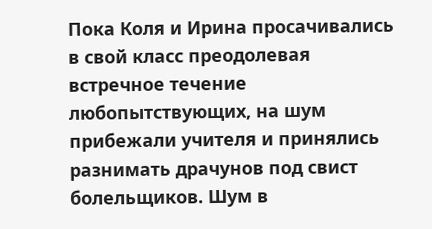Пока Коля и Ирина просачивались в свой класс преодолевая встречное течение любопытствующих, на шум прибежали учителя и принялись разнимать драчунов под свист болельщиков. Шум в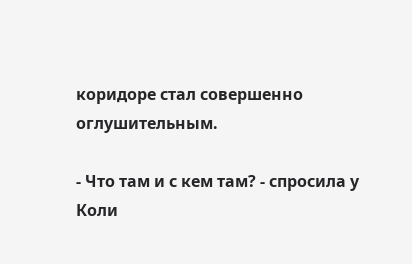коридоре стал совершенно оглушительным.

- Что там и с кем там? - спросила у Коли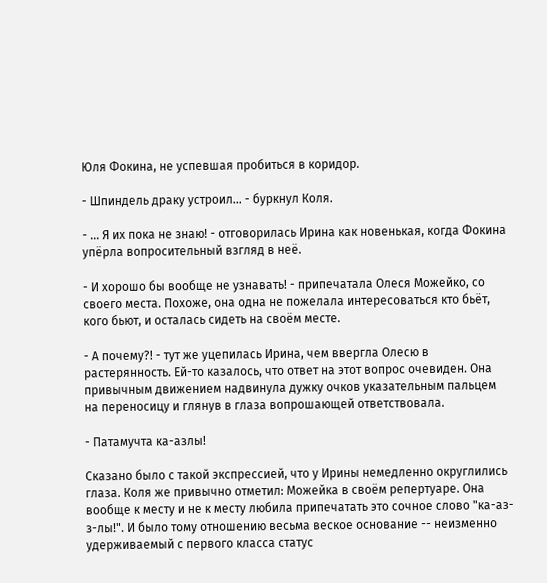Юля Фокина, не успевшая пробиться в коридор.

- Шпиндель драку устроил... - буркнул Коля.

- ... Я их пока не знаю! - отговорилась Ирина как новенькая, когда Фокина упёрла вопросительный взгляд в неё.

- И хорошо бы вообще не узнавать! - припечатала Олеся Можейко, со своего места. Похоже, она одна не пожелала интересоваться кто бьёт, кого бьют, и осталась сидеть на своём месте.

- А почему?! - тут же уцепилась Ирина, чем ввергла Олесю в растерянность. Ей-то казалось, что ответ на этот вопрос очевиден. Она привычным движением надвинула дужку очков указательным пальцем на переносицу и глянув в глаза вопрошающей ответствовала.

- Патамучта ка-азлы!

Сказано было с такой экспрессией, что у Ирины немедленно округлились глаза. Коля же привычно отметил: Можейка в своём репертуаре. Она вообще к месту и не к месту любила припечатать это сочное слово "ка-аз-з-лы!". И было тому отношению весьма веское основание -- неизменно удерживаемый с первого класса статус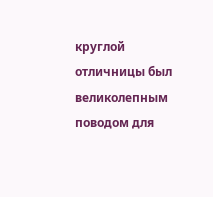круглой отличницы был великолепным поводом для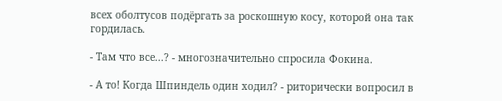всех оболтусов подёргать за роскошную косу, которой она так гордилась.

- Там что все...? - многозначительно спросила Фокина.

- А то! Когда Шпиндель один ходил? - риторически вопросил в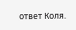ответ Коля.